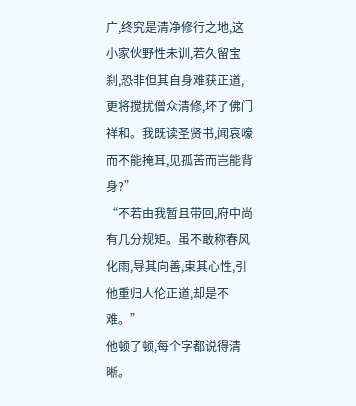广,终究是清净修行之地,这小家伙野性未训,若久留宝刹,恐非但其自身难获正道,更将搅扰僧众清修,坏了佛门祥和。我既读圣贤书,闻哀嚎而不能掩耳,见孤苦而岂能背身?”
“不若由我暂且带回,府中尚有几分规矩。虽不敢称春风化雨,导其向善,束其心性,引他重归人伦正道,却是不难。”
他顿了顿,每个字都说得清晰。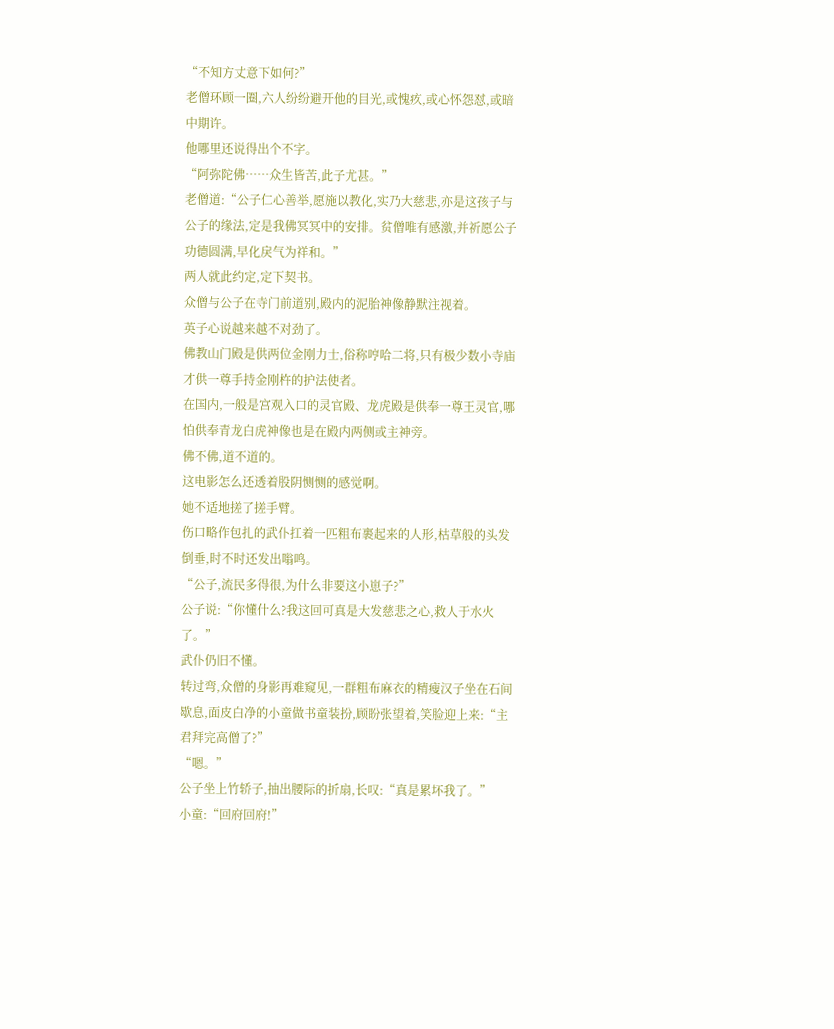“不知方丈意下如何?”
老僧环顾一圈,六人纷纷避开他的目光,或愧疚,或心怀怨怼,或暗中期许。
他哪里还说得出个不字。
“阿弥陀佛……众生皆苦,此子尤甚。”
老僧道:“公子仁心善举,愿施以教化,实乃大慈悲,亦是这孩子与公子的缘法,定是我佛冥冥中的安排。贫僧唯有感激,并祈愿公子功德圆满,早化戾气为祥和。”
两人就此约定,定下契书。
众僧与公子在寺门前道别,殿内的泥胎神像静默注视着。
英子心说越来越不对劲了。
佛教山门殿是供两位金刚力士,俗称哼哈二将,只有极少数小寺庙才供一尊手持金刚杵的护法使者。
在国内,一般是宫观入口的灵官殿、龙虎殿是供奉一尊王灵官,哪怕供奉青龙白虎神像也是在殿内两侧或主神旁。
佛不佛,道不道的。
这电影怎么还透着股阴恻恻的感觉啊。
她不适地搓了搓手臂。
伤口略作包扎的武仆扛着一匹粗布裹起来的人形,枯草般的头发倒垂,时不时还发出嗡鸣。
“公子,流民多得很,为什么非要这小崽子?”
公子说:“你懂什么?我这回可真是大发慈悲之心,救人于水火了。”
武仆仍旧不懂。
转过弯,众僧的身影再难窥见,一群粗布麻衣的精瘦汉子坐在石间歇息,面皮白净的小童做书童装扮,顾盼张望着,笑脸迎上来:“主君拜完高僧了?”
“嗯。”
公子坐上竹轿子,抽出腰际的折扇,长叹:“真是累坏我了。”
小童:“回府回府!”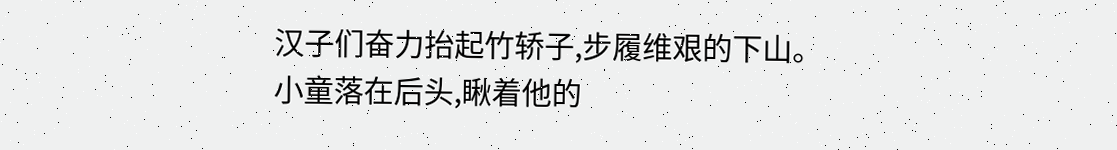汉子们奋力抬起竹轿子,步履维艰的下山。
小童落在后头,瞅着他的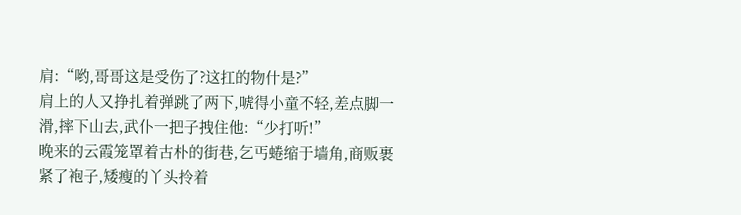肩:“哟,哥哥这是受伤了?这扛的物什是?”
肩上的人又挣扎着弹跳了两下,唬得小童不轻,差点脚一滑,摔下山去,武仆一把子拽住他:“少打听!”
晚来的云霞笼罩着古朴的街巷,乞丐蜷缩于墙角,商贩裹紧了袍子,矮瘦的丫头拎着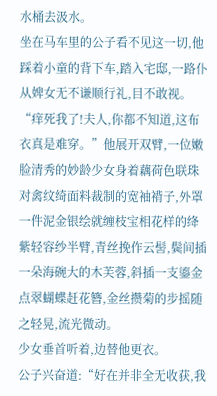水桶去汲水。
坐在马车里的公子看不见这一切,他踩着小童的背下车,踏入宅邸,一路仆从婢女无不谦顺行礼,目不敢视。
“痒死我了!夫人,你都不知道,这布衣真是难穿。”他展开双臂,一位嫩脸清秀的妙龄少女身着藕荷色联珠对禽纹绮面料裁制的宽袖褙子,外罩一件泥金银绘就缠枝宝相花样的绛紫轻容纱半臂,青丝挽作云髻,鬓间插一朵海碗大的木芙蓉,斜插一支鎏金点翠蝴蝶赶花簪,金丝攒菊的步摇随之轻晃,流光微动。
少女垂首听着,边替他更衣。
公子兴奋道:“好在并非全无收获,我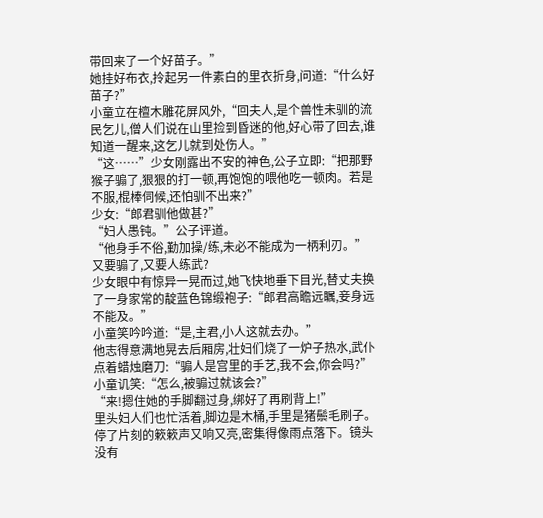带回来了一个好苗子。”
她挂好布衣,拎起另一件素白的里衣折身,问道:“什么好苗子?”
小童立在檀木雕花屏风外,“回夫人,是个兽性未驯的流民乞儿,僧人们说在山里捡到昏迷的他,好心带了回去,谁知道一醒来,这乞儿就到处伤人。”
“这……”少女刚露出不安的神色,公子立即:“把那野猴子骟了,狠狠的打一顿,再饱饱的喂他吃一顿肉。若是不服,棍棒伺候,还怕驯不出来?”
少女:“郎君驯他做甚?”
“妇人愚钝。”公子评道。
“他身手不俗,勤加操/练,未必不能成为一柄利刃。”
又要骟了,又要人练武?
少女眼中有惊异一晃而过,她飞快地垂下目光,替丈夫换了一身家常的靛蓝色锦缎袍子:“郎君高瞻远瞩,妾身远不能及。”
小童笑吟吟道:“是,主君,小人这就去办。”
他志得意满地晃去后厢房,壮妇们烧了一炉子热水,武仆点着蜡烛磨刀:“骟人是宫里的手艺,我不会,你会吗?”
小童讥笑:“怎么,被骟过就该会?”
“来!摁住她的手脚翻过身,绑好了再刷背上!”
里头妇人们也忙活着,脚边是木桶,手里是猪鬃毛刷子。停了片刻的簌簌声又响又亮,密集得像雨点落下。镜头没有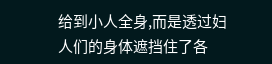给到小人全身,而是透过妇人们的身体遮挡住了各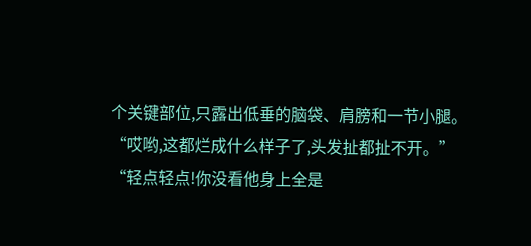个关键部位,只露出低垂的脑袋、肩膀和一节小腿。
“哎哟,这都烂成什么样子了,头发扯都扯不开。”
“轻点轻点!你没看他身上全是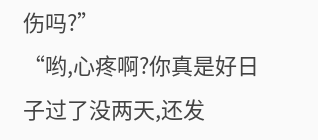伤吗?”
“哟,心疼啊?你真是好日子过了没两天,还发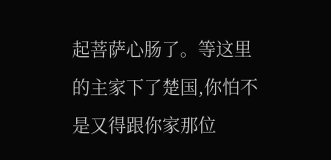起菩萨心肠了。等这里的主家下了楚国,你怕不是又得跟你家那位